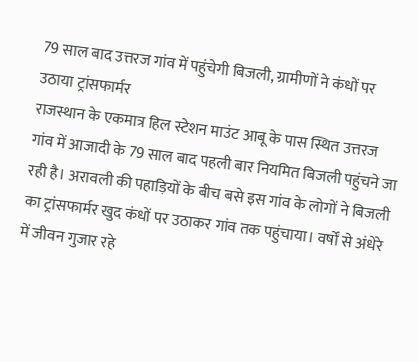79 साल बाद उत्तरज गांव में पहुंचेगी बिजली, ग्रामीणों ने कंधों पर उठाया ट्रांसफार्मर
राजस्थान के एकमात्र हिल स्टेशन माउंट आबू के पास स्थित उत्तरज गांव में आजादी के 79 साल बाद पहली बार नियमित बिजली पहुंचने जा रही है। अरावली की पहाड़ियों के बीच बसे इस गांव के लोगों ने बिजली का ट्रांसफार्मर खुद कंधों पर उठाकर गांव तक पहुंचाया। वर्षों से अंधेरे में जीवन गुजार रहे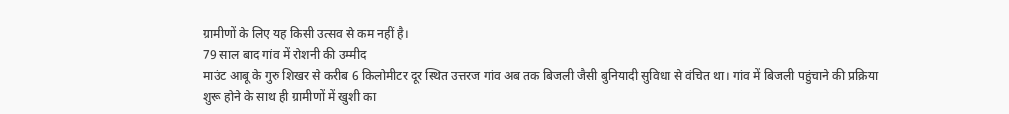ग्रामीणों के लिए यह किसी उत्सव से कम नहीं है।
79 साल बाद गांव में रोशनी की उम्मीद
माउंट आबू के गुरु शिखर से करीब 6 किलोमीटर दूर स्थित उत्तरज गांव अब तक बिजली जैसी बुनियादी सुविधा से वंचित था। गांव में बिजली पहुंचाने की प्रक्रिया शुरू होने के साथ ही ग्रामीणों में खुशी का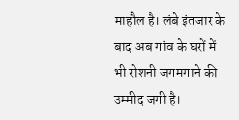माहौल है। लंबे इंतजार के बाद अब गांव के घरों में भी रोशनी जगमगाने की उम्मीद जगी है।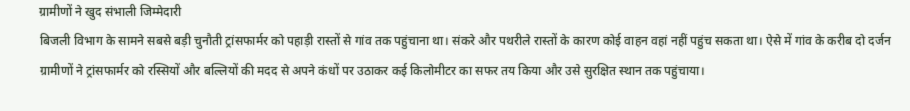ग्रामीणों ने खुद संभाली जिम्मेदारी
बिजली विभाग के सामने सबसे बड़ी चुनौती ट्रांसफार्मर को पहाड़ी रास्तों से गांव तक पहुंचाना था। संकरे और पथरीले रास्तों के कारण कोई वाहन वहां नहीं पहुंच सकता था। ऐसे में गांव के करीब दो दर्जन ग्रामीणों ने ट्रांसफार्मर को रस्सियों और बल्लियों की मदद से अपने कंधों पर उठाकर कई किलोमीटर का सफर तय किया और उसे सुरक्षित स्थान तक पहुंचाया।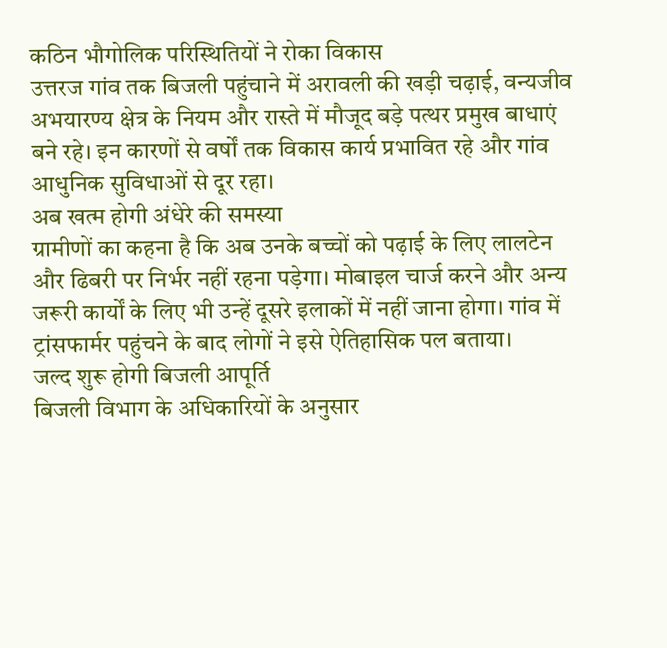कठिन भौगोलिक परिस्थितियों ने रोका विकास
उत्तरज गांव तक बिजली पहुंचाने में अरावली की खड़ी चढ़ाई, वन्यजीव अभयारण्य क्षेत्र के नियम और रास्ते में मौजूद बड़े पत्थर प्रमुख बाधाएं बने रहे। इन कारणों से वर्षों तक विकास कार्य प्रभावित रहे और गांव आधुनिक सुविधाओं से दूर रहा।
अब खत्म होगी अंधेरे की समस्या
ग्रामीणों का कहना है कि अब उनके बच्चों को पढ़ाई के लिए लालटेन और ढिबरी पर निर्भर नहीं रहना पड़ेगा। मोबाइल चार्ज करने और अन्य जरूरी कार्यों के लिए भी उन्हें दूसरे इलाकों में नहीं जाना होगा। गांव में ट्रांसफार्मर पहुंचने के बाद लोगों ने इसे ऐतिहासिक पल बताया।
जल्द शुरू होगी बिजली आपूर्ति
बिजली विभाग के अधिकारियों के अनुसार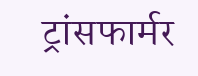ट्रांसफार्मर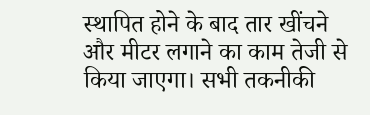स्थापित होने के बाद तार खींचने और मीटर लगाने का काम तेजी से किया जाएगा। सभी तकनीकी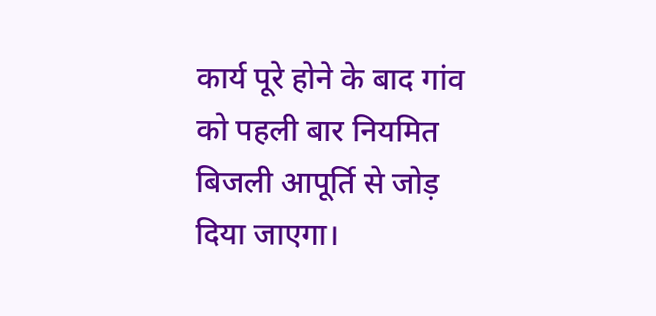कार्य पूरे होने के बाद गांव को पहली बार नियमित बिजली आपूर्ति से जोड़ दिया जाएगा।